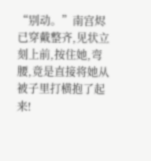“别动。”南宫烬已穿戴整齐,见状立刻上前,按住她,弯腰,竟是直接将她从被子里打横抱了起来!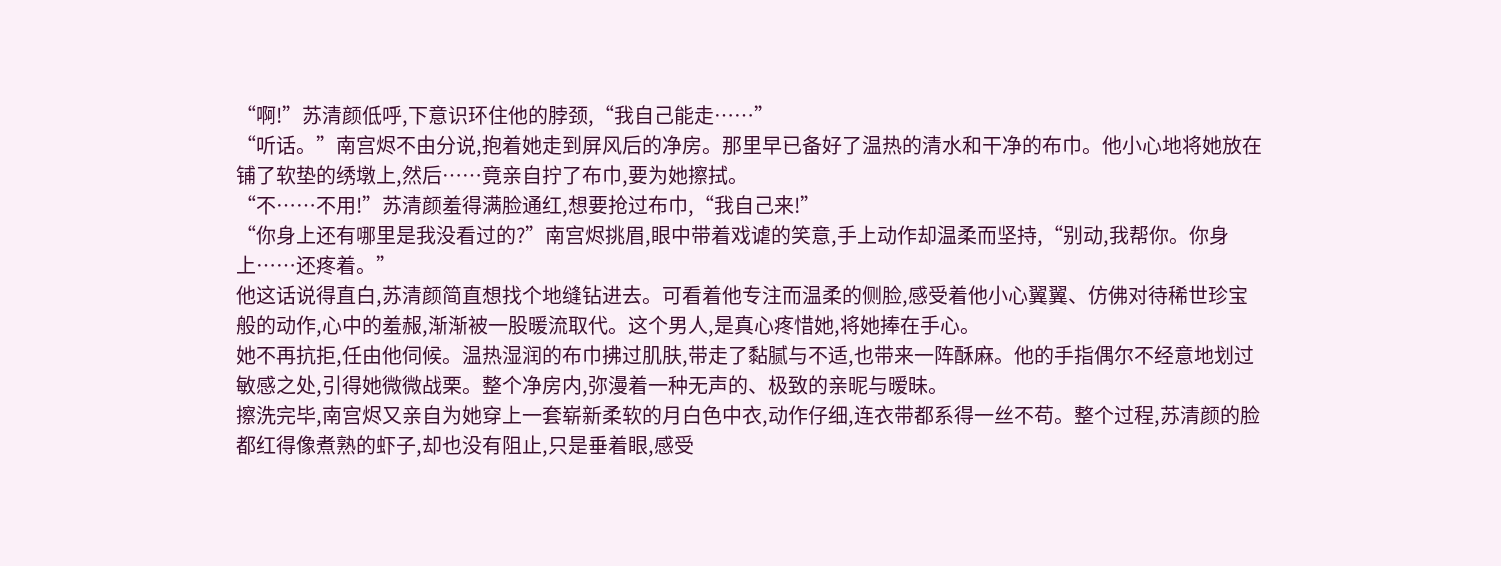“啊!”苏清颜低呼,下意识环住他的脖颈,“我自己能走……”
“听话。”南宫烬不由分说,抱着她走到屏风后的净房。那里早已备好了温热的清水和干净的布巾。他小心地将她放在铺了软垫的绣墩上,然后……竟亲自拧了布巾,要为她擦拭。
“不……不用!”苏清颜羞得满脸通红,想要抢过布巾,“我自己来!”
“你身上还有哪里是我没看过的?”南宫烬挑眉,眼中带着戏谑的笑意,手上动作却温柔而坚持,“别动,我帮你。你身上……还疼着。”
他这话说得直白,苏清颜简直想找个地缝钻进去。可看着他专注而温柔的侧脸,感受着他小心翼翼、仿佛对待稀世珍宝般的动作,心中的羞赧,渐渐被一股暖流取代。这个男人,是真心疼惜她,将她捧在手心。
她不再抗拒,任由他伺候。温热湿润的布巾拂过肌肤,带走了黏腻与不适,也带来一阵酥麻。他的手指偶尔不经意地划过敏感之处,引得她微微战栗。整个净房内,弥漫着一种无声的、极致的亲昵与暧昧。
擦洗完毕,南宫烬又亲自为她穿上一套崭新柔软的月白色中衣,动作仔细,连衣带都系得一丝不苟。整个过程,苏清颜的脸都红得像煮熟的虾子,却也没有阻止,只是垂着眼,感受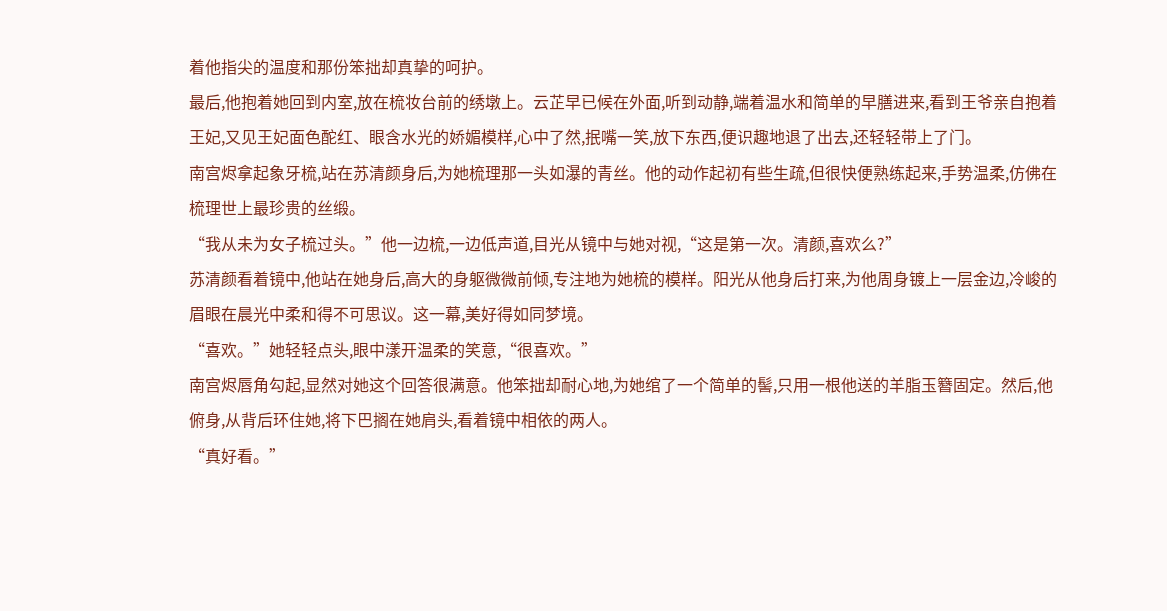着他指尖的温度和那份笨拙却真挚的呵护。
最后,他抱着她回到内室,放在梳妆台前的绣墩上。云芷早已候在外面,听到动静,端着温水和简单的早膳进来,看到王爷亲自抱着王妃,又见王妃面色酡红、眼含水光的娇媚模样,心中了然,抿嘴一笑,放下东西,便识趣地退了出去,还轻轻带上了门。
南宫烬拿起象牙梳,站在苏清颜身后,为她梳理那一头如瀑的青丝。他的动作起初有些生疏,但很快便熟练起来,手势温柔,仿佛在梳理世上最珍贵的丝缎。
“我从未为女子梳过头。”他一边梳,一边低声道,目光从镜中与她对视,“这是第一次。清颜,喜欢么?”
苏清颜看着镜中,他站在她身后,高大的身躯微微前倾,专注地为她梳的模样。阳光从他身后打来,为他周身镀上一层金边,冷峻的眉眼在晨光中柔和得不可思议。这一幕,美好得如同梦境。
“喜欢。”她轻轻点头,眼中漾开温柔的笑意,“很喜欢。”
南宫烬唇角勾起,显然对她这个回答很满意。他笨拙却耐心地,为她绾了一个简单的髻,只用一根他送的羊脂玉簪固定。然后,他俯身,从背后环住她,将下巴搁在她肩头,看着镜中相依的两人。
“真好看。”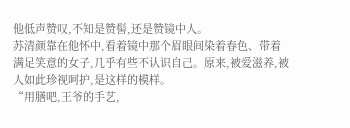他低声赞叹,不知是赞髻,还是赞镜中人。
苏清颜靠在他怀中,看着镜中那个眉眼间染着春色、带着满足笑意的女子,几乎有些不认识自己。原来,被爱滋养,被人如此珍视呵护,是这样的模样。
“用膳吧,王爷的手艺,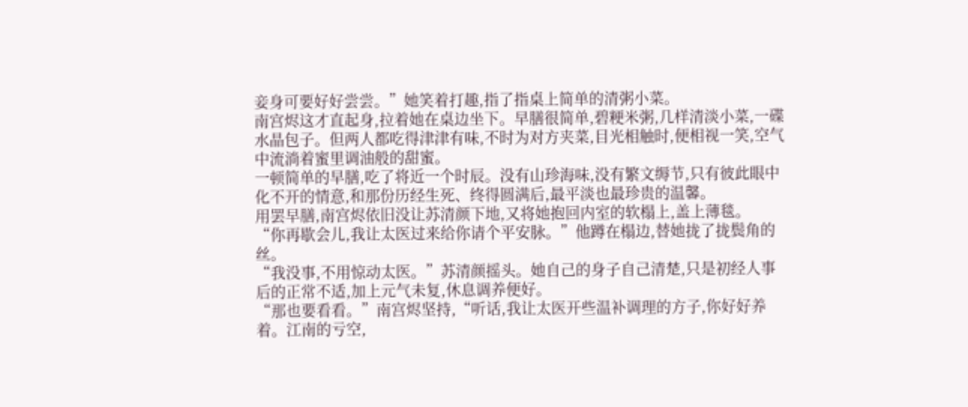妾身可要好好尝尝。”她笑着打趣,指了指桌上简单的清粥小菜。
南宫烬这才直起身,拉着她在桌边坐下。早膳很简单,碧粳米粥,几样清淡小菜,一碟水晶包子。但两人都吃得津津有味,不时为对方夹菜,目光相触时,便相视一笑,空气中流淌着蜜里调油般的甜蜜。
一顿简单的早膳,吃了将近一个时辰。没有山珍海味,没有繁文缛节,只有彼此眼中化不开的情意,和那份历经生死、终得圆满后,最平淡也最珍贵的温馨。
用罢早膳,南宫烬依旧没让苏清颜下地,又将她抱回内室的软榻上,盖上薄毯。
“你再歇会儿,我让太医过来给你请个平安脉。”他蹲在榻边,替她拢了拢鬓角的丝。
“我没事,不用惊动太医。”苏清颜摇头。她自己的身子自己清楚,只是初经人事后的正常不适,加上元气未复,休息调养便好。
“那也要看看。”南宫烬坚持,“听话,我让太医开些温补调理的方子,你好好养着。江南的亏空,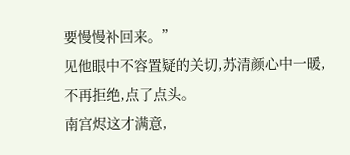要慢慢补回来。”
见他眼中不容置疑的关切,苏清颜心中一暖,不再拒绝,点了点头。
南宫烬这才满意,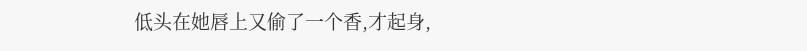低头在她唇上又偷了一个香,才起身,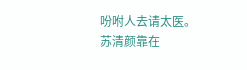吩咐人去请太医。
苏清颜靠在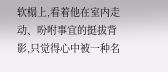软榻上,看着他在室内走动、吩咐事宜的挺拔背影,只觉得心中被一种名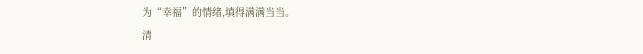为“幸福”的情绪,填得满满当当。
清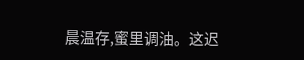晨温存,蜜里调油。这迟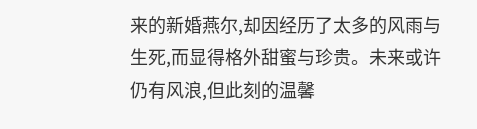来的新婚燕尔,却因经历了太多的风雨与生死,而显得格外甜蜜与珍贵。未来或许仍有风浪,但此刻的温馨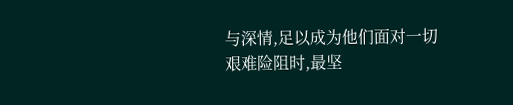与深情,足以成为他们面对一切艰难险阻时,最坚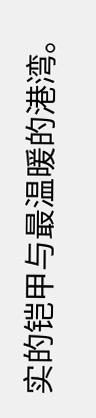实的铠甲与最温暖的港湾。